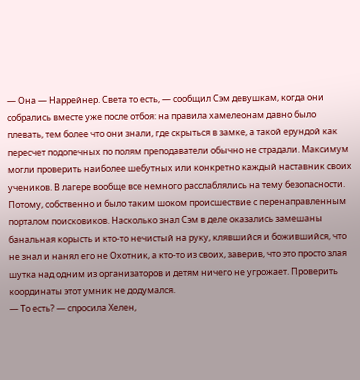— Она — Наррейнер. Света то есть, — сообщил Сэм девушкам, когда они собрались вместе уже после отбоя: на правила хамелеонам давно было плевать, тем более что они знали, где скрыться в замке, а такой ерундой как пересчет подопечных по полям преподаватели обычно не страдали. Максимум могли проверить наиболее шебутных или конкретно каждый наставник своих учеников. В лагере вообще все немного расслаблялись на тему безопасности. Потому, собственно и было таким шоком происшествие с перенаправленным порталом поисковиков. Насколько знал Сэм в деле оказались замешаны банальная корысть и кто-то нечистый на руку, клявшийся и божившийся, что не знал и нанял его не Охотник, а кто-то из своих, заверив, что это просто злая шутка над одним из организаторов и детям ничего не угрожает. Проверить координаты этот умник не додумался.
— То есть? — спросила Хелен,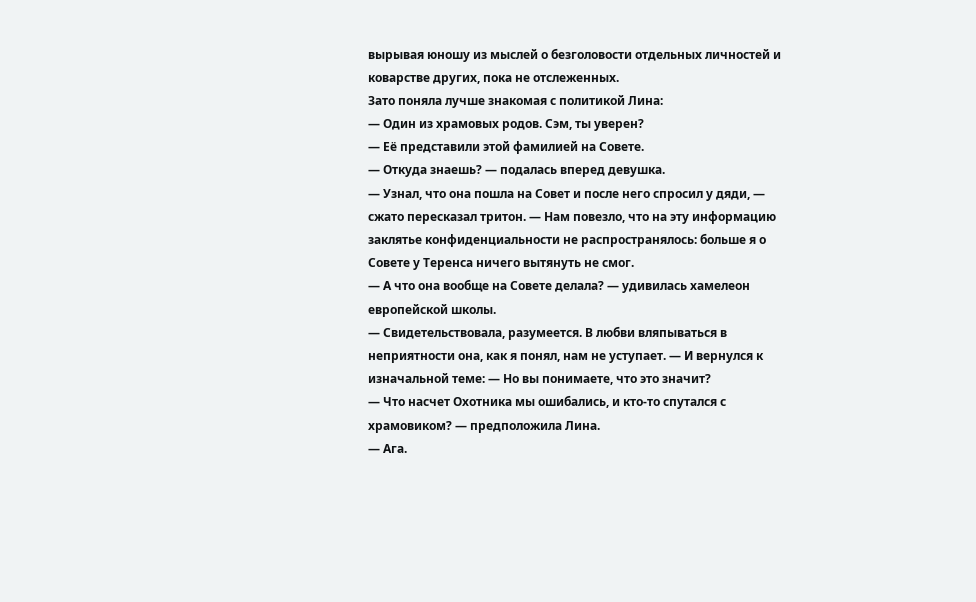вырывая юношу из мыслей о безголовости отдельных личностей и коварстве других, пока не отслеженных.
Зато поняла лучше знакомая с политикой Лина:
— Один из храмовых родов. Сэм, ты уверен?
— Её представили этой фамилией на Совете.
— Откуда знаешь? — подалась вперед девушка.
— Узнал, что она пошла на Совет и после него спросил у дяди, — сжато пересказал тритон. — Нам повезло, что на эту информацию заклятье конфиденциальности не распространялось: больше я о Совете у Теренса ничего вытянуть не смог.
— А что она вообще на Совете делала? — удивилась хамелеон европейской школы.
— Свидетельствовала, разумеется. В любви вляпываться в неприятности она, как я понял, нам не уступает. — И вернулся к изначальной теме: — Но вы понимаете, что это значит?
— Что насчет Охотника мы ошибались, и кто-то спутался с храмовиком? — предположила Лина.
— Ага.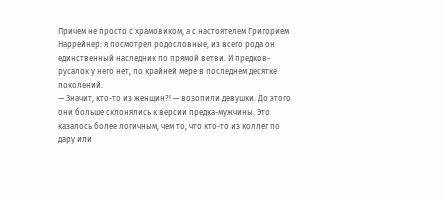Причем не просто с храмовиком, а с настоятелем Григорием Наррейнер: я посмотрел родословные, из всего рода он единственный наследник по прямой ветви. И предков-русалок у него нет, по крайней мере в последнем десятке поколений.
— Значит, кто-то из женщин?! — возопили девушки. До этого они больше склонялись к версии предка-мужчины. Это казалось более логичным, чем то, что кто-то из коллег по дару или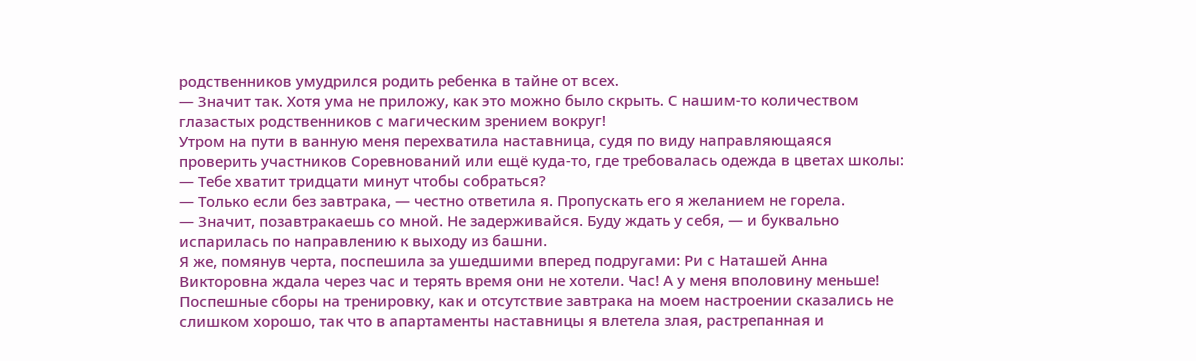родственников умудрился родить ребенка в тайне от всех.
— Значит так. Хотя ума не приложу, как это можно было скрыть. С нашим-то количеством глазастых родственников с магическим зрением вокруг!
Утром на пути в ванную меня перехватила наставница, судя по виду направляющаяся проверить участников Соревнований или ещё куда-то, где требовалась одежда в цветах школы:
— Тебе хватит тридцати минут чтобы собраться?
— Только если без завтрака, — честно ответила я. Пропускать его я желанием не горела.
— Значит, позавтракаешь со мной. Не задерживайся. Буду ждать у себя, — и буквально испарилась по направлению к выходу из башни.
Я же, помянув черта, поспешила за ушедшими вперед подругами: Ри с Наташей Анна Викторовна ждала через час и терять время они не хотели. Час! А у меня вполовину меньше!
Поспешные сборы на тренировку, как и отсутствие завтрака на моем настроении сказались не слишком хорошо, так что в апартаменты наставницы я влетела злая, растрепанная и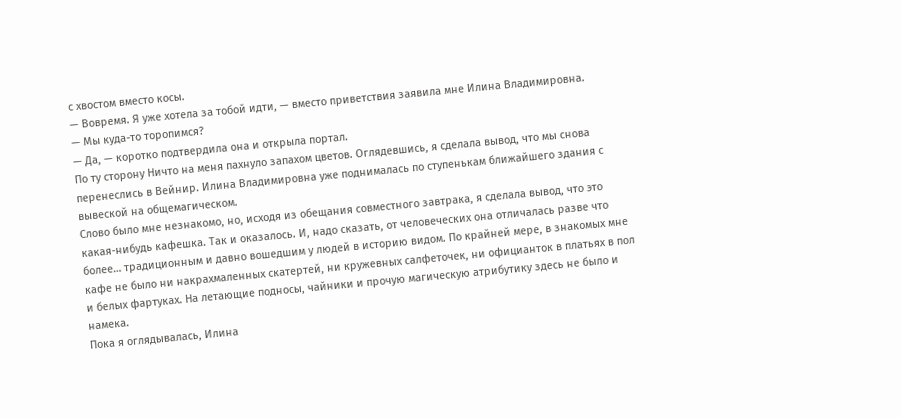с хвостом вместо косы.
— Вовремя. Я уже хотела за тобой идти, — вместо приветствия заявила мне Илина Владимировна.
— Мы куда-то торопимся?
— Да, — коротко подтвердила она и открыла портал.
По ту сторону Ничто на меня пахнуло запахом цветов. Оглядевшись, я сделала вывод, что мы снова перенеслись в Вейнир. Илина Владимировна уже поднималась по ступенькам ближайшего здания с вывеской на общемагическом.
Слово было мне незнакомо, но, исходя из обещания совместного завтрака, я сделала вывод, что это какая-нибудь кафешка. Так и оказалось. И, надо сказать, от человеческих она отличалась разве что более… традиционным и давно вошедшим у людей в историю видом. По крайней мере, в знакомых мне кафе не было ни накрахмаленных скатертей, ни кружевных салфеточек, ни официанток в платьях в пол и белых фартуках. На летающие подносы, чайники и прочую магическую атрибутику здесь не было и намека.
Пока я оглядывалась, Илина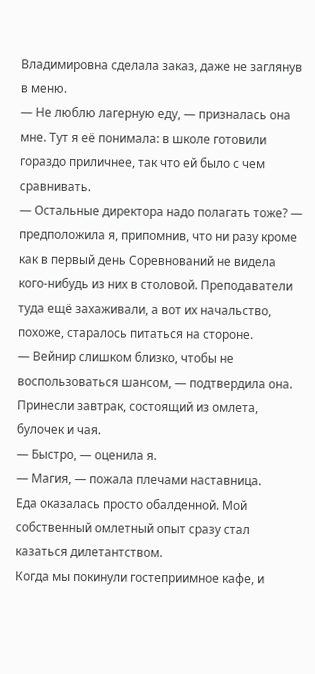Владимировна сделала заказ, даже не заглянув в меню.
— Не люблю лагерную еду, — призналась она мне. Тут я её понимала: в школе готовили гораздо приличнее, так что ей было с чем сравнивать.
— Остальные директора надо полагать тоже? — предположила я, припомнив, что ни разу кроме как в первый день Соревнований не видела кого-нибудь из них в столовой. Преподаватели туда ещё захаживали, а вот их начальство, похоже, старалось питаться на стороне.
— Вейнир слишком близко, чтобы не воспользоваться шансом, — подтвердила она. Принесли завтрак, состоящий из омлета, булочек и чая.
— Быстро, — оценила я.
— Магия, — пожала плечами наставница.
Еда оказалась просто обалденной. Мой собственный омлетный опыт сразу стал казаться дилетантством.
Когда мы покинули гостеприимное кафе, и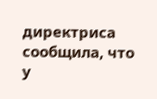директриса сообщила, что у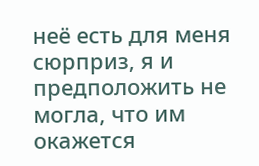неё есть для меня сюрприз, я и предположить не могла, что им окажется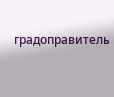градоправитель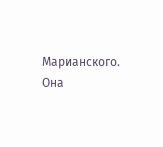Марианского. Она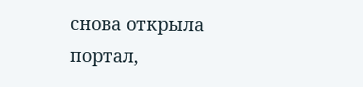снова открыла портал,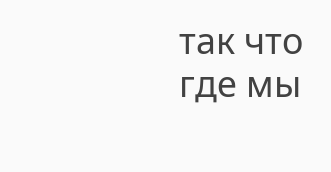так что где мы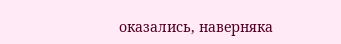оказались, наверняка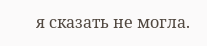я сказать не могла.